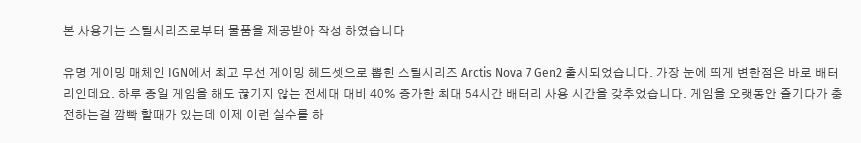본 사용기는 스틸시리즈로부터 물품을 제공받아 작성 하였습니다

유명 게이밍 매체인 IGN에서 최고 무선 게이밍 헤드셋으로 뽑힌 스틸시리즈 Arctis Nova 7 Gen2 출시되었습니다. 가장 눈에 띄게 변한점은 바로 배터리인데요. 하루 종일 게임을 해도 끊기지 않는 전세대 대비 40% 증가한 최대 54시간 배터리 사용 시간을 갖추었습니다. 게임을 오랫동안 즐기다가 충전하는걸 깜빡 할때가 있는데 이제 이런 실수를 하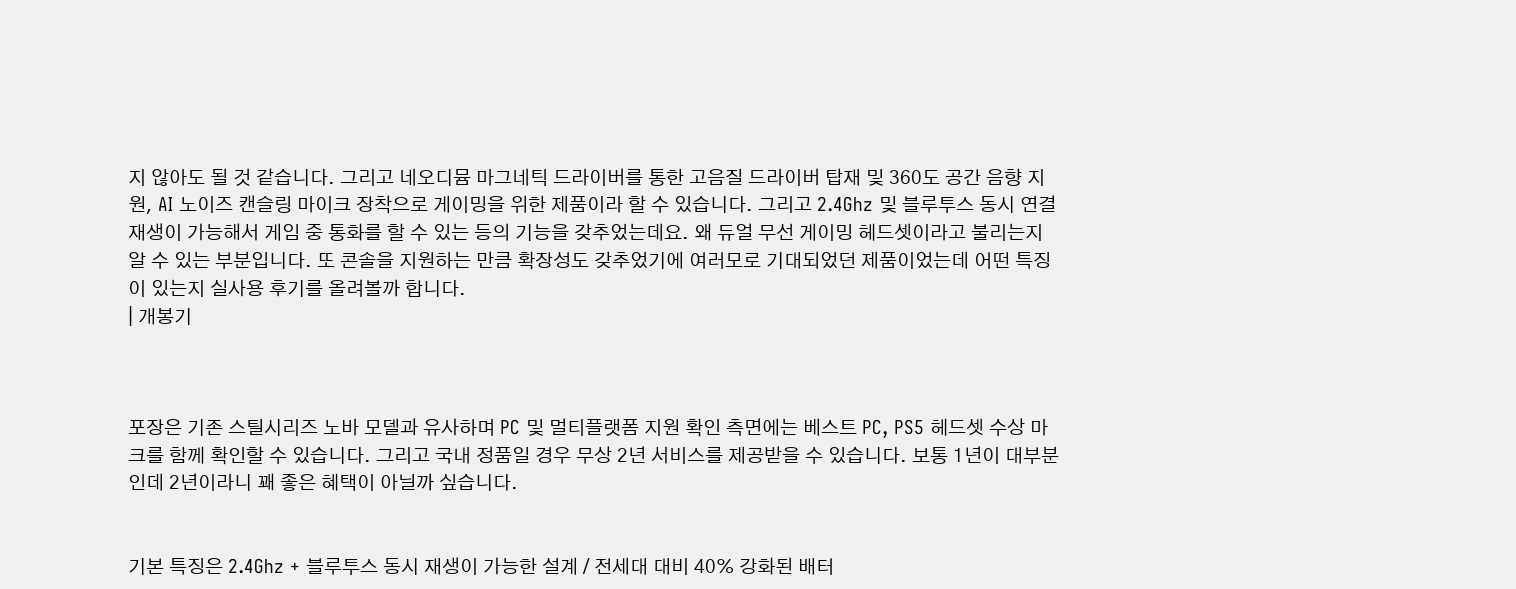지 않아도 될 것 같습니다. 그리고 네오디뮴 마그네틱 드라이버를 통한 고음질 드라이버 탑재 및 360도 공간 음향 지원, AI 노이즈 캔슬링 마이크 장착으로 게이밍을 위한 제품이라 할 수 있습니다. 그리고 2.4Ghz 및 블루투스 동시 연결 재생이 가능해서 게임 중 통화를 할 수 있는 등의 기능을 갖추었는데요. 왜 듀얼 무선 게이밍 헤드셋이라고 불리는지 알 수 있는 부분입니다. 또 콘솔을 지원하는 만큼 확장성도 갖추었기에 여러모로 기대되었던 제품이었는데 어떤 특징이 있는지 실사용 후기를 올려볼까 합니다.
| 개봉기



포장은 기존 스틸시리즈 노바 모델과 유사하며 PC 및 멀티플랫폼 지원 확인 측면에는 베스트 PC, PS5 헤드셋 수상 마크를 함께 확인할 수 있습니다. 그리고 국내 정품일 경우 무상 2년 서비스를 제공받을 수 있습니다. 보통 1년이 대부분인데 2년이라니 꽤 좋은 혜택이 아닐까 싶습니다.


기본 특징은 2.4Ghz + 블루투스 동시 재생이 가능한 설계 / 전세대 대비 40% 강화된 배터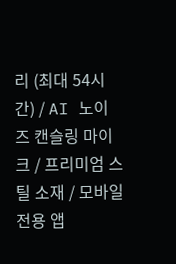리 (최대 54시간) / AI 노이즈 캔슬링 마이크 / 프리미엄 스틸 소재 / 모바일 전용 앱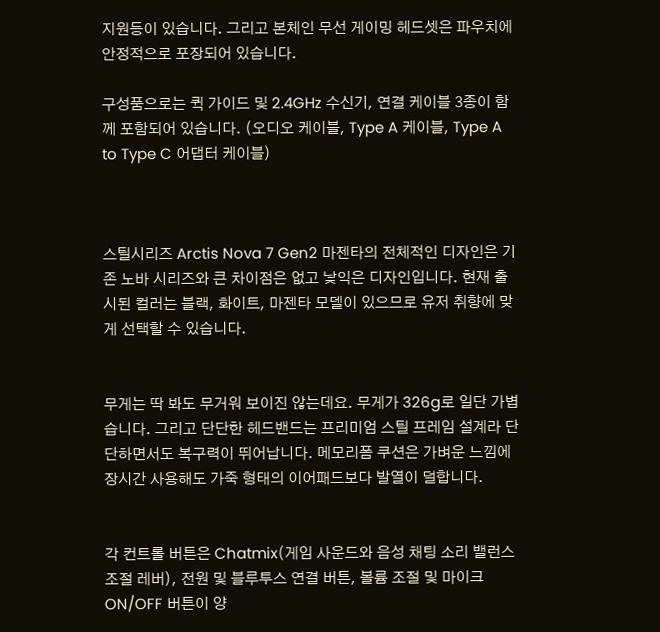지원등이 있습니다. 그리고 본체인 무선 게이밍 헤드셋은 파우치에 안정적으로 포장되어 있습니다.

구성품으로는 퀵 가이드 및 2.4GHz 수신기, 연결 케이블 3종이 함께 포함되어 있습니다. (오디오 케이블, Type A 케이블, Type A to Type C 어댑터 케이블)



스틸시리즈 Arctis Nova 7 Gen2 마젠타의 전체적인 디자인은 기존 노바 시리즈와 큰 차이점은 없고 낯익은 디자인입니다. 현재 출시된 컬러는 블랙, 화이트, 마젠타 모델이 있으므로 유저 취향에 맞게 선택할 수 있습니다.


무게는 딱 봐도 무거워 보이진 않는데요. 무게가 326g로 일단 가볍습니다. 그리고 단단한 헤드밴드는 프리미엄 스틸 프레임 설계라 단단하면서도 복구력이 뛰어납니다. 메모리폼 쿠션은 가벼운 느낌에 장시간 사용해도 가죽 형태의 이어패드보다 발열이 덜합니다.


각 컨트롤 버튼은 Chatmix(게임 사운드와 음성 채팅 소리 밸런스 조절 레버), 전원 및 블루투스 연결 버튼, 볼륨 조절 및 마이크 ON/OFF 버튼이 양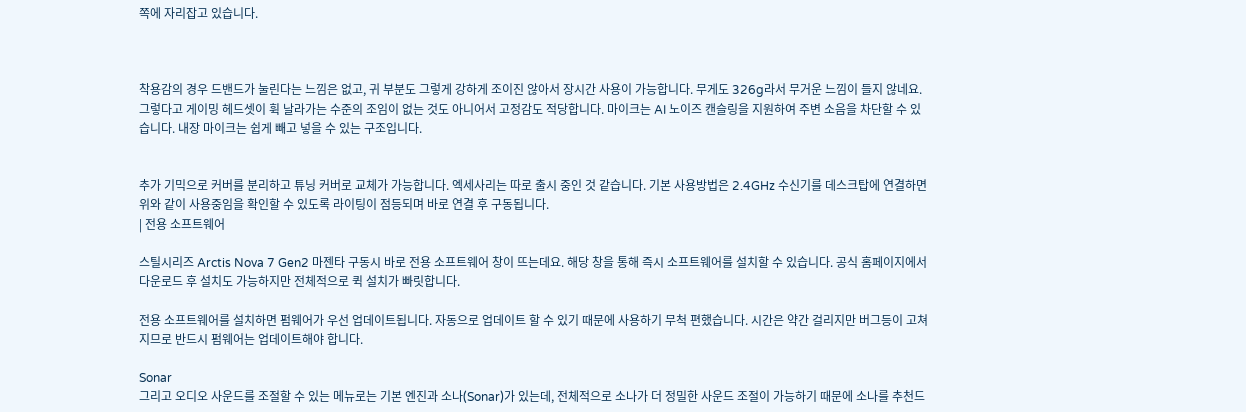쪽에 자리잡고 있습니다.



착용감의 경우 드밴드가 눌린다는 느낌은 없고, 귀 부분도 그렇게 강하게 조이진 않아서 장시간 사용이 가능합니다. 무게도 326g라서 무거운 느낌이 들지 않네요. 그렇다고 게이밍 헤드셋이 휙 날라가는 수준의 조임이 없는 것도 아니어서 고정감도 적당합니다. 마이크는 AI 노이즈 캔슬링을 지원하여 주변 소음을 차단할 수 있습니다. 내장 마이크는 쉽게 빼고 넣을 수 있는 구조입니다.


추가 기믹으로 커버를 분리하고 튜닝 커버로 교체가 가능합니다. 엑세사리는 따로 출시 중인 것 같습니다. 기본 사용방법은 2.4GHz 수신기를 데스크탑에 연결하면 위와 같이 사용중임을 확인할 수 있도록 라이팅이 점등되며 바로 연결 후 구동됩니다.
| 전용 소프트웨어

스틸시리즈 Arctis Nova 7 Gen2 마젠타 구동시 바로 전용 소프트웨어 창이 뜨는데요. 해당 창을 통해 즉시 소프트웨어를 설치할 수 있습니다. 공식 홈페이지에서 다운로드 후 설치도 가능하지만 전체적으로 퀵 설치가 빠릿합니다.

전용 소프트웨어를 설치하면 펌웨어가 우선 업데이트됩니다. 자동으로 업데이트 할 수 있기 때문에 사용하기 무척 편했습니다. 시간은 약간 걸리지만 버그등이 고쳐지므로 반드시 펌웨어는 업데이트해야 합니다.

Sonar
그리고 오디오 사운드를 조절할 수 있는 메뉴로는 기본 엔진과 소나(Sonar)가 있는데, 전체적으로 소나가 더 정밀한 사운드 조절이 가능하기 때문에 소나를 추천드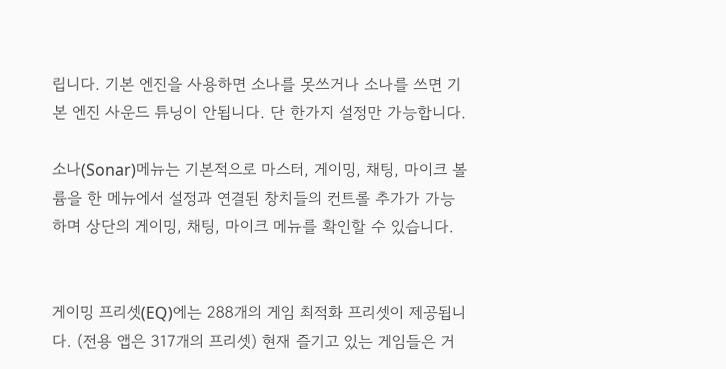립니다. 기본 엔진을 사용하면 소나를 못쓰거나 소나를 쓰면 기본 엔진 사운드 튜닝이 안됩니다. 단 한가지 설정만 가능합니다.

소나(Sonar)메뉴는 기본적으로 마스터, 게이밍, 채팅, 마이크 볼륨을 한 메뉴에서 설정과 연결된 창치들의 컨트롤 추가가 가능하며 상단의 게이밍, 채팅, 마이크 메뉴를 확인할 수 있습니다.


게이밍 프리셋(EQ)에는 288개의 게임 최적화 프리셋이 제공됩니다. (전용 앱은 317개의 프리셋) 현재 즐기고 있는 게임들은 거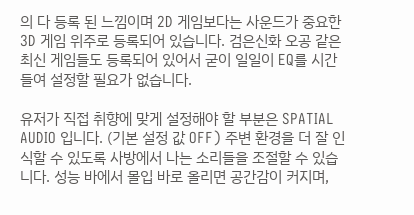의 다 등록 된 느낌이며 2D 게임보다는 사운드가 중요한 3D 게임 위주로 등록되어 있습니다. 검은신화 오공 같은 최신 게임들도 등록되어 있어서 굳이 일일이 EQ를 시간들여 설정할 필요가 없습니다.

유저가 직접 취향에 맞게 설정해야 할 부분은 SPATIAL AUDIO 입니다. (기본 설정 값 OFF) 주변 환경을 더 잘 인식할 수 있도록 사방에서 나는 소리들을 조절할 수 있습니다. 성능 바에서 몰입 바로 올리면 공간감이 커지며,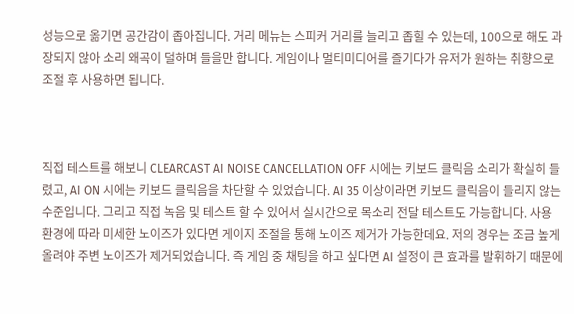성능으로 옮기면 공간감이 좁아집니다. 거리 메뉴는 스피커 거리를 늘리고 좁힐 수 있는데, 100으로 해도 과장되지 않아 소리 왜곡이 덜하며 들을만 합니다. 게임이나 멀티미디어를 즐기다가 유저가 원하는 취향으로 조절 후 사용하면 됩니다.



직접 테스트를 해보니 CLEARCAST AI NOISE CANCELLATION OFF 시에는 키보드 클릭음 소리가 확실히 들렸고, AI ON 시에는 키보드 클릭음을 차단할 수 있었습니다. AI 35 이상이라면 키보드 클릭음이 들리지 않는 수준입니다. 그리고 직접 녹음 및 테스트 할 수 있어서 실시간으로 목소리 전달 테스트도 가능합니다. 사용 환경에 따라 미세한 노이즈가 있다면 게이지 조절을 통해 노이즈 제거가 가능한데요. 저의 경우는 조금 높게 올려야 주변 노이즈가 제거되었습니다. 즉 게임 중 채팅을 하고 싶다면 AI 설정이 큰 효과를 발휘하기 때문에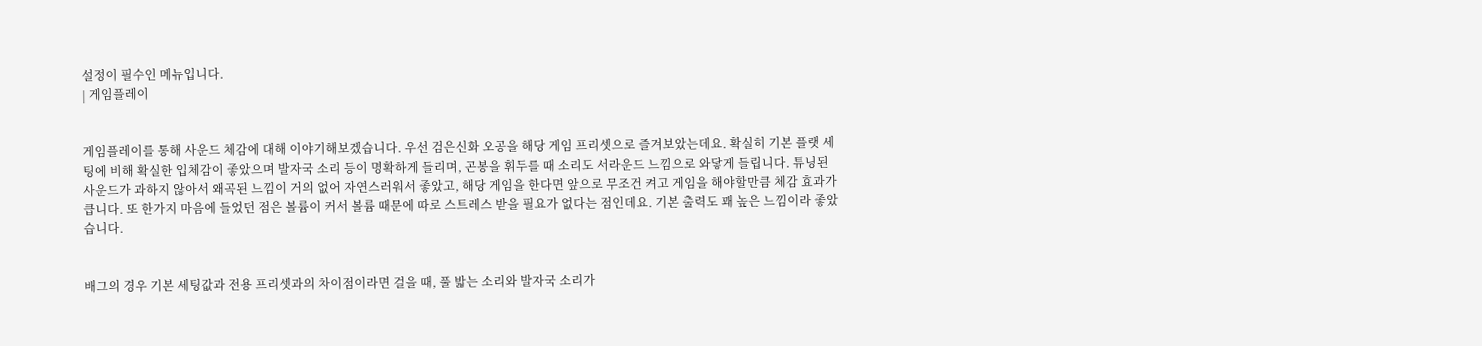설정이 필수인 메뉴입니다.
| 게임플레이


게임플레이를 통해 사운드 체감에 대해 이야기해보겠습니다. 우선 검은신화 오공을 해당 게임 프리셋으로 즐겨보았는데요. 확실히 기본 플랫 세팅에 비해 확실한 입체감이 좋았으며 발자국 소리 등이 명확하게 들리며, 곤봉을 휘두를 때 소리도 서라운드 느낌으로 와닿게 들립니다. 튜닝된 사운드가 과하지 않아서 왜곡된 느낌이 거의 없어 자연스러워서 좋았고, 해당 게임을 한다면 앞으로 무조건 켜고 게임을 해야할만큼 체감 효과가 큽니다. 또 한가지 마음에 들었던 점은 볼륨이 커서 볼륨 때문에 따로 스트레스 받을 필요가 없다는 점인데요. 기본 출력도 꽤 높은 느낌이라 좋았습니다.


배그의 경우 기본 세팅값과 전용 프리셋과의 차이점이라면 걸을 때, 풀 밟는 소리와 발자국 소리가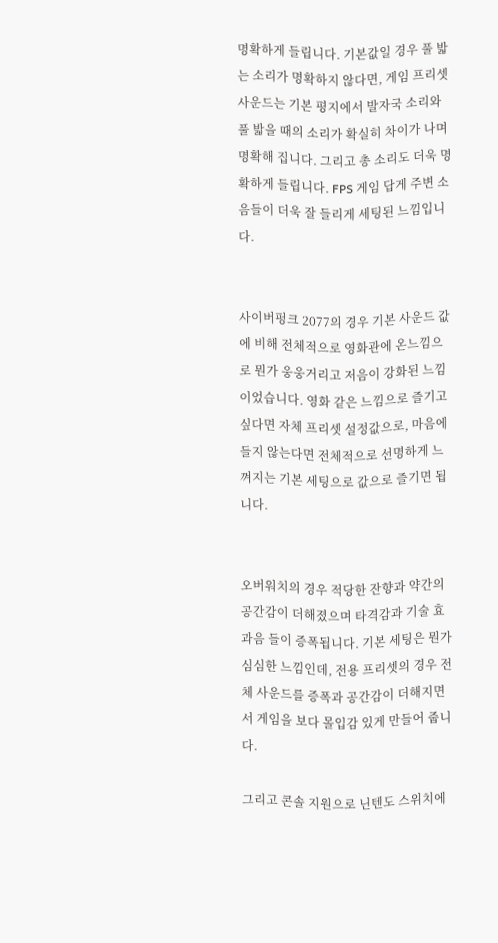명확하게 들립니다. 기본값일 경우 풀 밟는 소리가 명확하지 않다면, 게임 프리셋 사운드는 기본 평지에서 발자국 소리와 풀 밟을 때의 소리가 확실히 차이가 나며 명확해 집니다. 그리고 총 소리도 더욱 명확하게 들립니다. FPS 게임 답게 주변 소음들이 더욱 잘 들리게 세팅된 느낌입니다.


사이버펑크 2077의 경우 기본 사운드 값에 비해 전체적으로 영화관에 온느낌으로 뭔가 웅웅거리고 저음이 강화된 느낌이었습니다. 영화 같은 느낌으로 즐기고 싶다면 자체 프리셋 설정값으로, 마음에 들지 않는다면 전체적으로 선명하게 느껴지는 기본 세팅으로 값으로 즐기면 됩니다.


오버워치의 경우 적당한 잔향과 약간의 공간감이 더해졌으며 타격감과 기술 효과음 들이 증폭됩니다. 기본 세팅은 뭔가 심심한 느낌인데, 전용 프리셋의 경우 전체 사운드를 증폭과 공간감이 더해지면서 게임을 보다 몰입감 있게 만들어 줍니다.

그리고 콘솔 지원으로 닌텐도 스위치에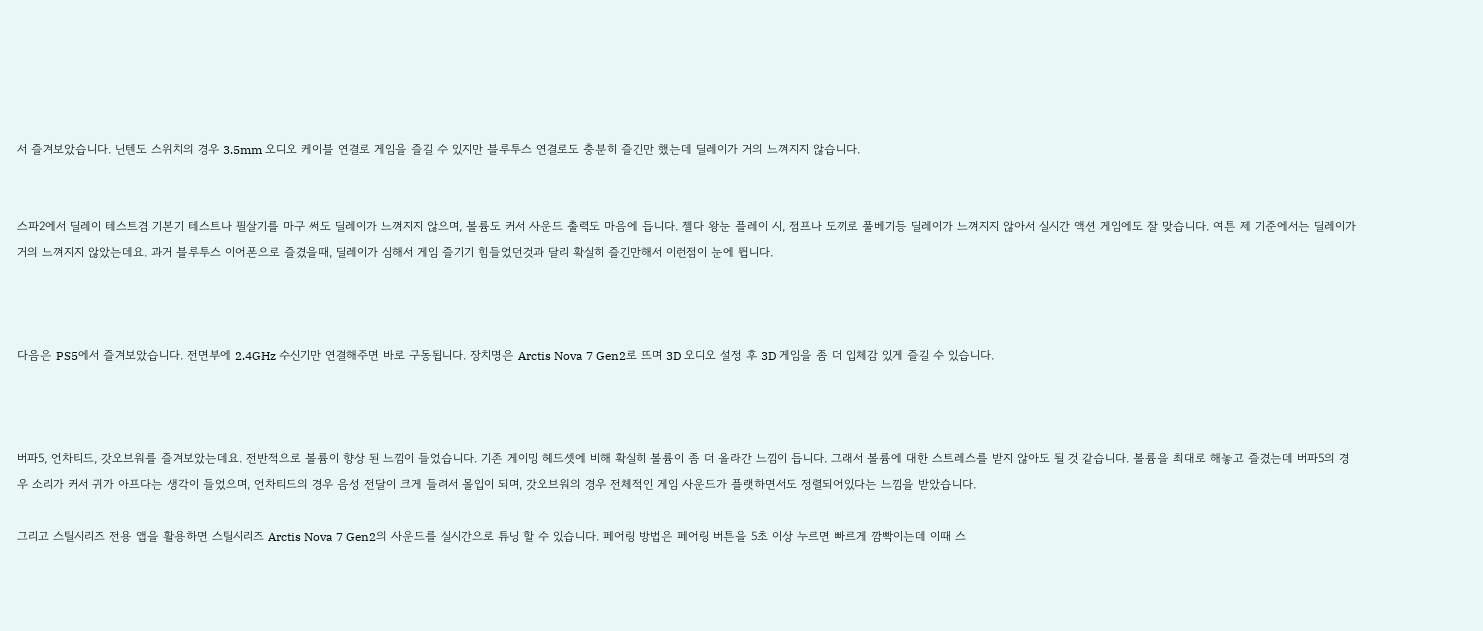서 즐겨보았습니다. 닌텐도 스위치의 경우 3.5mm 오디오 케이블 연결로 게임을 즐길 수 있지만 블루투스 연결로도 충분히 즐긴만 했는데 딜레이가 거의 느껴지지 않습니다.


스파2에서 딜레이 테스트겸 기본기 테스트나 필살기를 마구 써도 딜레이가 느껴지지 않으며, 볼륨도 커서 사운드 출력도 마음에 듭니다. 젤다 왕눈 플레이 시, 점프나 도끼로 풀베기등 딜레이가 느껴지지 않아서 실시간 액션 게임에도 잘 맞습니다. 여튼 제 기준에서는 딜레이가 거의 느껴지지 않았는데요. 과거 블루투스 이어폰으로 즐겼을때, 딜레이가 심해서 게임 즐기기 힘들었던것과 달리 확실히 즐긴만해서 이런점이 눈에 뜁니다.



다음은 PS5에서 즐겨보았습니다. 전면부에 2.4GHz 수신기만 연결해주면 바로 구동됩니다. 장치명은 Arctis Nova 7 Gen2로 뜨며 3D 오디오 설정 후 3D 게임을 좀 더 입체감 있게 즐길 수 있습니다.



버파5, 언차티드, 갓오브워를 즐겨보았는데요. 전반적으로 볼륨이 향상 된 느낌이 들었습니다. 기존 게이밍 헤드셋에 비해 확실히 볼륨이 좀 더 올라간 느낌이 듭니다. 그래서 볼륨에 대한 스트레스를 받지 않아도 될 것 같습니다. 볼륨을 최대로 해놓고 즐겼는데 버파5의 경우 소리가 커서 귀가 아프다는 생각이 들었으며, 언차티드의 경우 음성 전달이 크게 들려서 몰입이 되며, 갓오브워의 경우 전체적인 게임 사운드가 플랫하면서도 정렬되어있다는 느낌을 받았습니다.

그리고 스틸시리즈 전용 앱을 활용하면 스틸시리즈 Arctis Nova 7 Gen2의 사운드를 실시간으로 튜닝 할 수 있습니다. 페어링 방법은 페어링 버튼을 5초 이상 누르면 빠르게 깜빡이는데 이때 스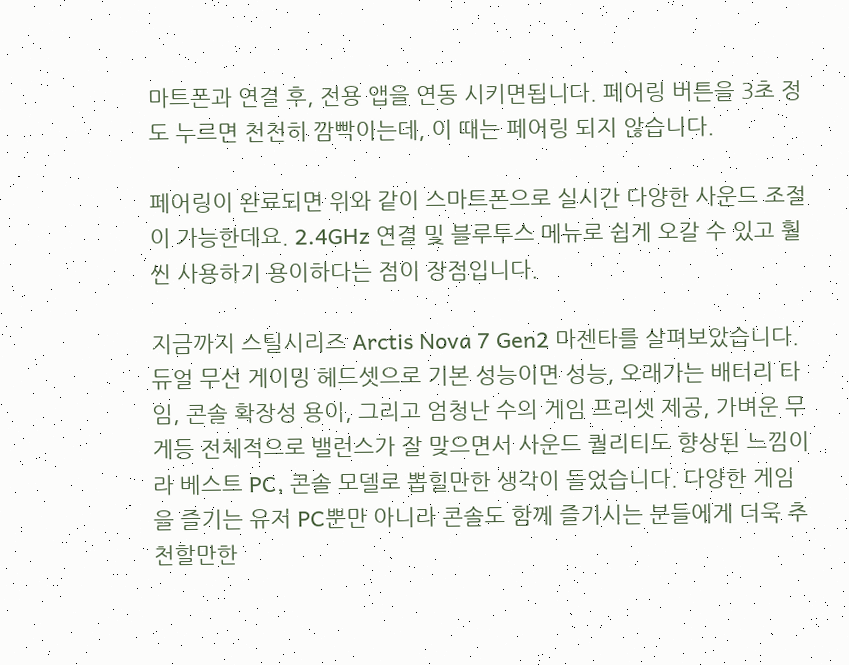마트폰과 연결 후, 전용 앱을 연동 시키면됩니다. 페어링 버튼을 3초 정도 누르면 천천히 깜빡이는데, 이 때는 페어링 되지 않습니다.

페어링이 완료되면 위와 같이 스마트폰으로 실시간 다양한 사운드 조절이 가능한데요. 2.4GHz 연결 및 블루투스 메뉴로 쉽게 오갈 수 있고 훨씬 사용하기 용이하다는 점이 장점입니다.

지금까지 스틸시리즈 Arctis Nova 7 Gen2 마젠타를 살펴보았습니다. 듀얼 무선 게이밍 헤드셋으로 기본 성능이면 성능, 오래가는 배터리 타임, 콘솔 확장성 용이, 그리고 엄청난 수의 게임 프리셋 제공, 가벼운 무게등 전체적으로 밸런스가 잘 맞으면서 사운드 퀄리티도 향상된 느낌이라 베스트 PC, 콘솔 모델로 뽑힐만한 생각이 들었습니다. 다양한 게임을 즐기는 유저 PC뿐만 아니라 콘솔도 함께 즐기시는 분들에게 더욱 추천할만한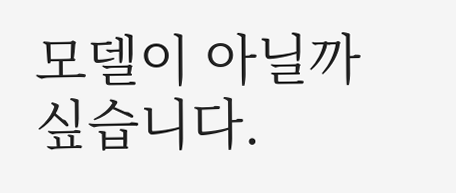모델이 아닐까 싶습니다.